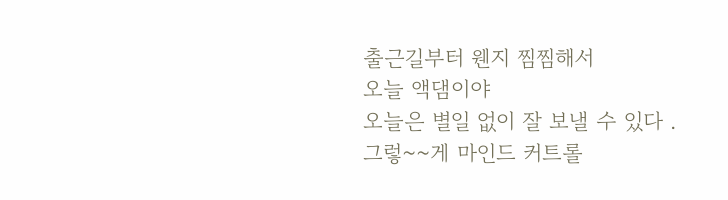출근길부터 웬지 찜찜해서
오늘 액댐이야
오늘은 별일 없이 잘 보낼 수 있다 .
그렇~~게 마인드 커트롤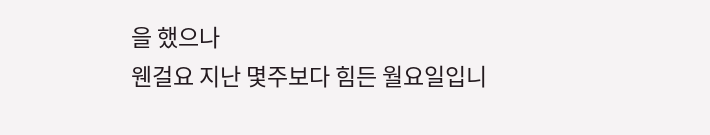을 했으나
웬걸요 지난 몇주보다 힘든 월요일입니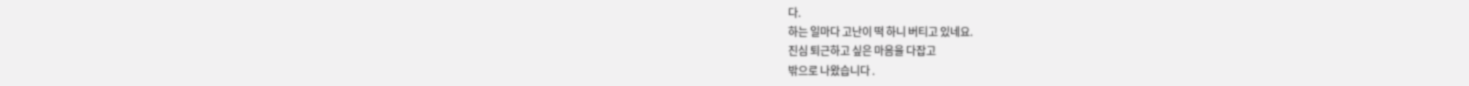다.
하는 일마다 고난이 떡 하니 버티고 있네요.
진심 퇴근하고 싶은 마음을 다잡고
밖으로 나왔습니다 .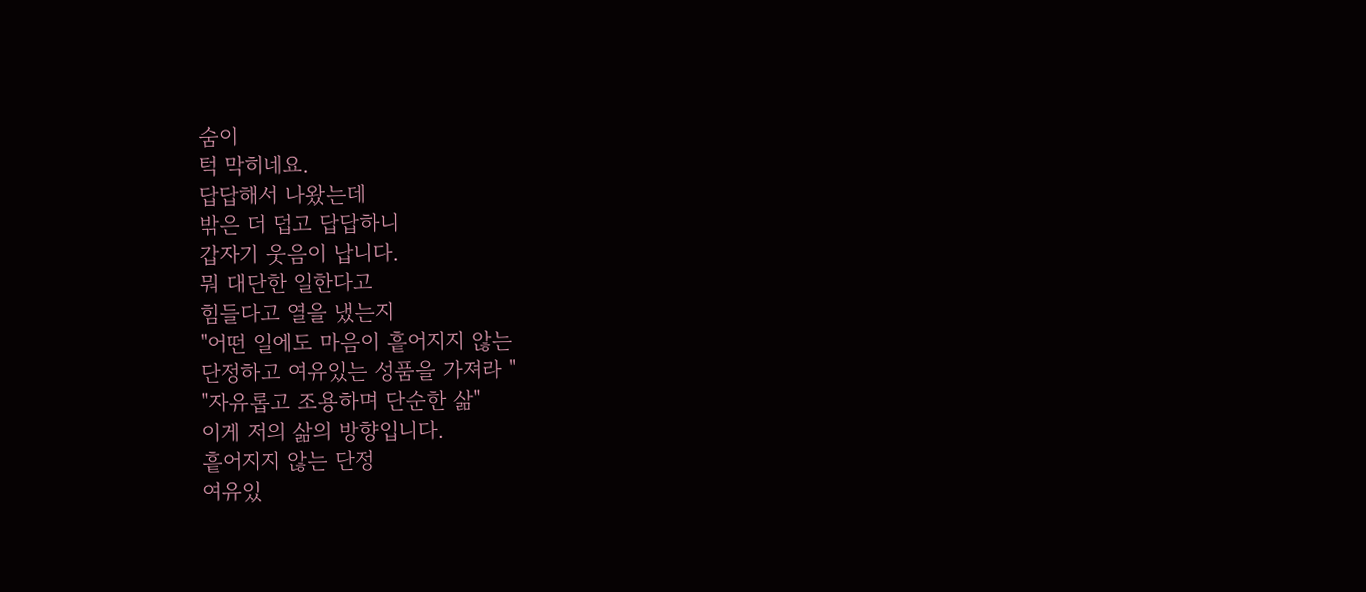숨이
턱 막히네요.
답답해서 나왔는데
밖은 더 덥고 답답하니
갑자기 웃음이 납니다.
뭐 대단한 일한다고
힘들다고 열을 냈는지
"어떤 일에도 마음이 흩어지지 않는
단정하고 여유있는 성품을 가져라 "
"자유롭고 조용하며 단순한 삶"
이게 저의 삶의 방향입니다.
흩어지지 않는 단정
여유있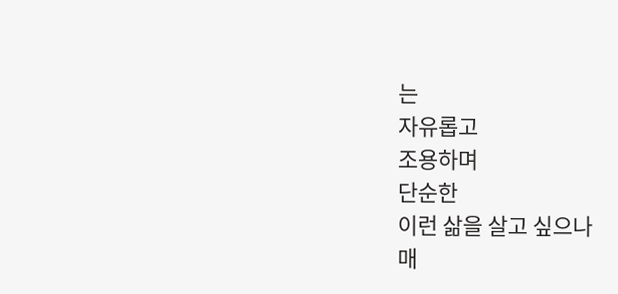는
자유롭고
조용하며
단순한
이런 삶을 살고 싶으나
매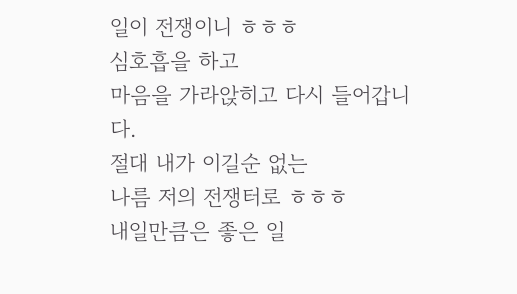일이 전쟁이니 ㅎㅎㅎ
심호흡을 하고
마음을 가라앉히고 다시 들어갑니다.
절대 내가 이길순 없는
나름 저의 전쟁터로 ㅎㅎㅎ
내일만큼은 좋은 일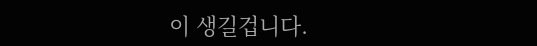이 생길겁니다.